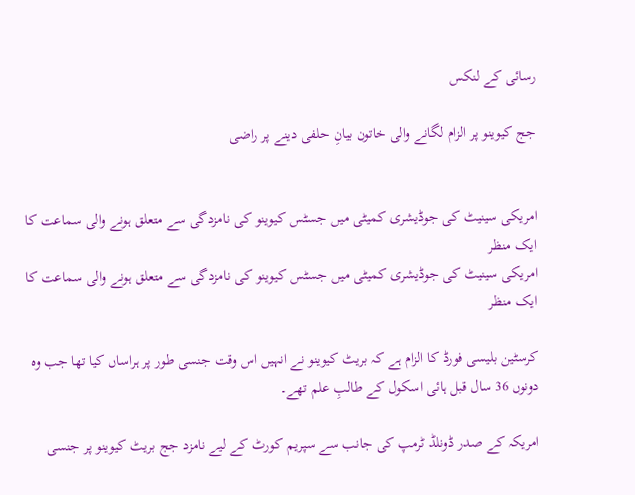رسائی کے لنکس

جج کیوینو پر الزام لگانے والی خاتون بیانِ حلفی دینے پر راضی


امریکی سینیٹ کی جوڈیشری کمیٹی میں جسٹس کیوینو کی نامزدگی سے متعلق ہونے والی سماعت کا ایک منظر
امریکی سینیٹ کی جوڈیشری کمیٹی میں جسٹس کیوینو کی نامزدگی سے متعلق ہونے والی سماعت کا ایک منظر

کرسٹین بلیسی فورڈ کا الزام ہے کہ بریٹ کیوینو نے انہیں اس وقت جنسی طور پر ہراساں کیا تھا جب وہ دونوں 36 سال قبل ہائی اسکول کے طالبِ علم تھے۔

امریکہ کے صدر ڈونلڈ ٹرمپ کی جانب سے سپریم کورٹ کے لیے نامزد جج بریٹ کیوینو پر جنسی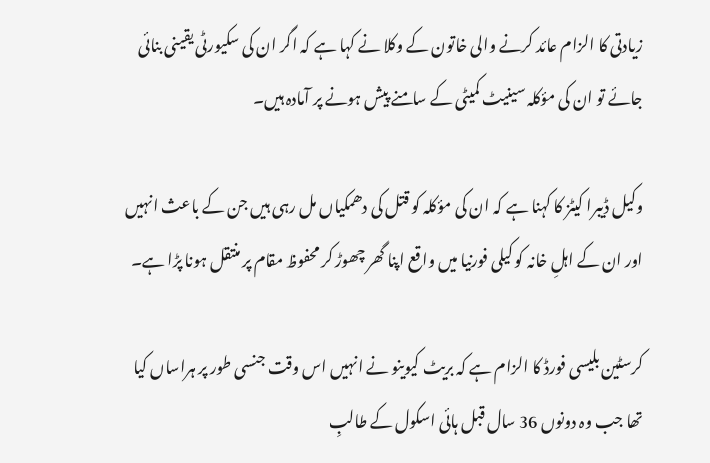زیادتی کا الزام عائد کرنے والی خاتون کے وکلا نے کہا ہے کہ اگر ان کی سکیورٹی یقینی بنائی جائے تو ان کی مؤکلہ سینیٹ کمیٹی کے سامنے پیش ہونے پر آمادہ ہیں۔

وکیل ڈیبرا کیٹز کا کہنا ہے کہ ان کی مؤکلہ کو قتل کی دھمکیاں مل رہی ہیں جن کے باعث انہیں اور ان کے اہلِ خانہ کو کیلی فورنیا میں واقع اپنا گھر چھوڑ کر محفوظ مقام پر منتقل ہونا پڑا ہے۔

کرسٹین بلیسی فورڈ کا الزام ہے کہ بریٹ کیوینو نے انہیں اس وقت جنسی طور پر ہراساں کیا تھا جب وہ دونوں 36 سال قبل ہائی اسکول کے طالبِ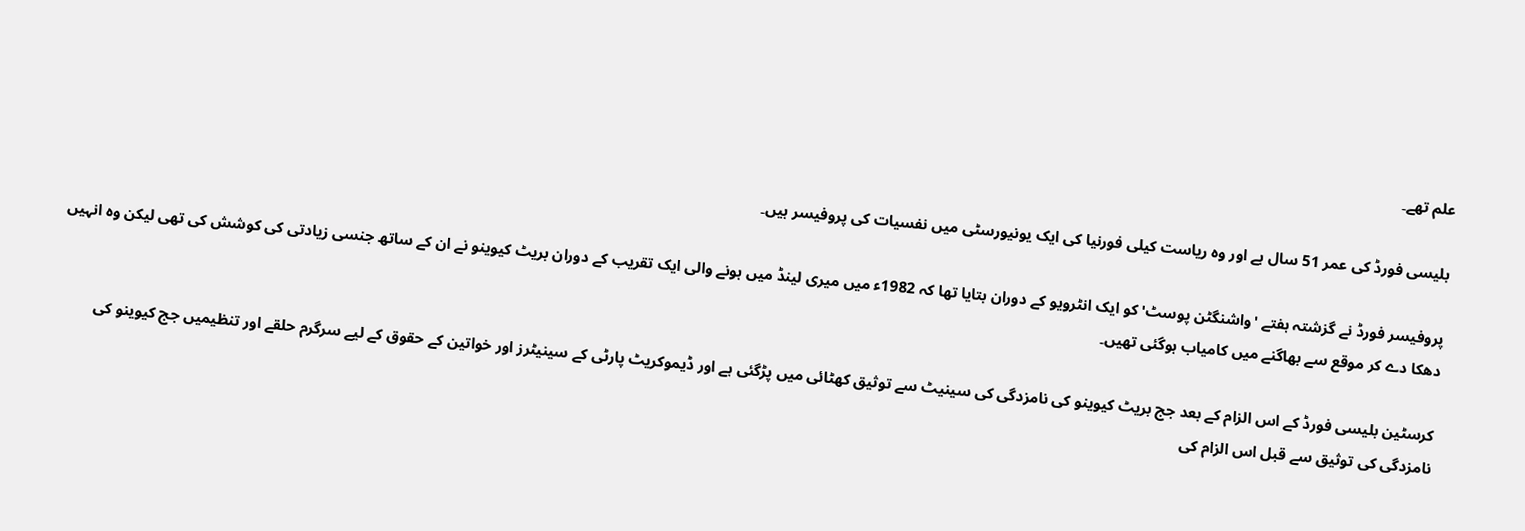علم تھے۔

بلیسی فورڈ کی عمر 51 سال ہے اور وہ ریاست کیلی فورنیا کی ایک یونیورسٹی میں نفسیات کی پروفیسر ہیں۔

پروفیسر فورڈ نے گزشتہ ہفتے 'واشنگٹن پوسٹ' کو ایک انٹرویو کے دوران بتایا تھا کہ 1982ء میں میری لینڈ میں ہونے والی ایک تقریب کے دوران بریٹ کیوینو نے ان کے ساتھ جنسی زیادتی کی کوشش کی تھی لیکن وہ انہیں دھکا دے کر موقع سے بھاگنے میں کامیاب ہوگئی تھیں۔

کرسٹین بلیسی فورڈ کے اس الزام کے بعد جج بریٹ کیوینو کی نامزدگی کی سینیٹ سے توثیق کھٹائی میں پڑگئی ہے اور ڈیموکریٹ پارٹی کے سینیٹرز اور خواتین کے حقوق کے لیے سرگرم حلقے اور تنظیمیں جج کیوینو کی نامزدگی کی توثیق سے قبل اس الزام کی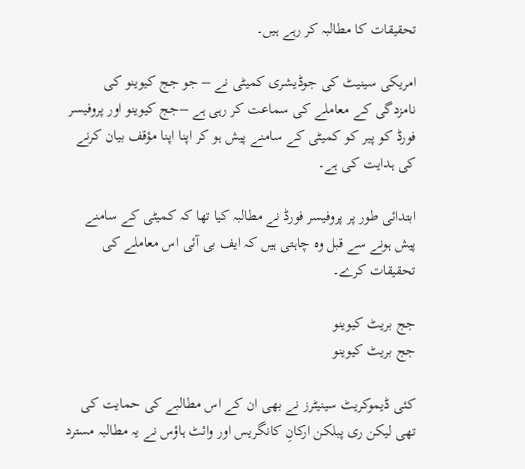تحقیقات کا مطالبہ کر رہے ہیں۔

امریکی سینیٹ کی جوڈیشری کمیٹی نے – جو جج کیوینو کی نامزدگی کے معاملے کی سماعت کر رہی ہے –جج کیوینو اور پروفیسر فورڈ کو پیر کو کمیٹی کے سامنے پیش ہو کر اپنا اپنا مؤقف بیان کرنے کی ہدایت کی ہے۔

ابتدائی طور پر پروفیسر فورڈ نے مطالبہ کیا تھا کہ کمیٹی کے سامنے پیش ہونے سے قبل وہ چاہتی ہیں کہ ایف بی آئی اس معاملے کی تحقیقات کرے۔

جج بریٹ کیوینو
جج بریٹ کیوینو

کئی ڈیموکریٹ سینیٹرز نے بھی ان کے اس مطالبے کی حمایت کی تھی لیکن ری پبلکن ارکانِ کانگریس اور وائٹ ہاؤس نے یہ مطالبہ مسترد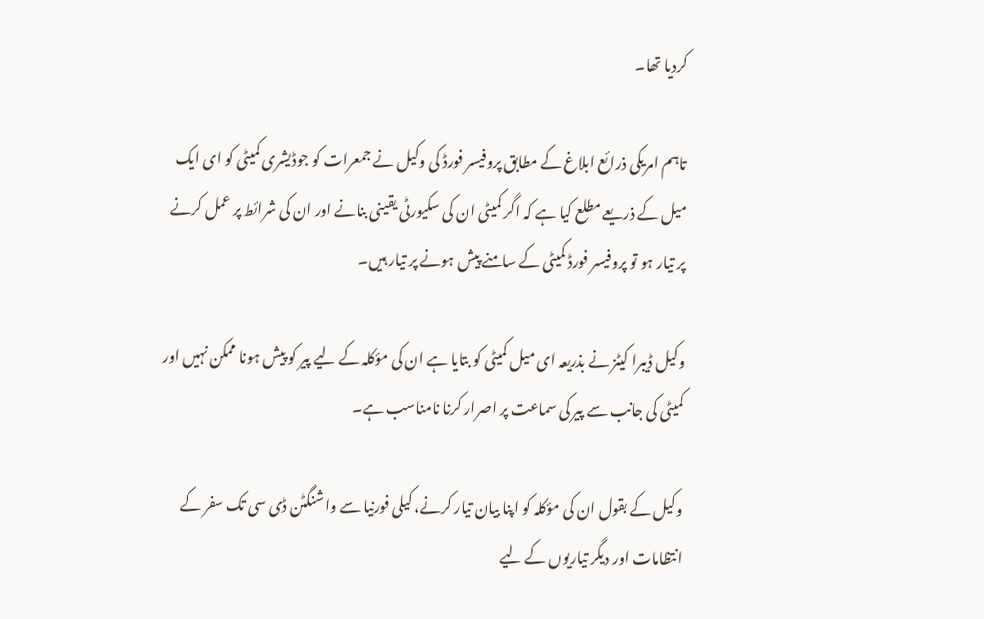کردیا تھا۔

تاہم امریکی ذرائع ابلاغ کے مطابق پروفیسر فورڈ کی وکیل نے جمعرات کو جوڈیشری کمیٹی کو ای ایک میل کے ذریعے مطلع کیا ہے کہ اگر کمیٹی ان کی سکیورٹی یقینی بنانے اور ان کی شرائط پر عمل کرنے پر تیار ہو تو پروفیسر فورڈ کمیٹی کے سامنے پیش ہونے پر تیار ہیں۔

وکیل ڈیبرا کیٹز نے بذریعہ ای میل کمیٹی کو بتایا ہے ان کی مؤکلہ کے لیے پیر کو پیش ہونا ممکن نہیں اور کمیٹی کی جانب سے پیر کی سماعت پر اصرار کرنا نامناسب ہے۔

وکیل کے بقول ان کی مؤکلہ کو اپنا بیان تیار کرنے، کیلی فورنیا سے واشنگٹن ڈی سی تک سفر کے انتظامات اور دیگر تیاریوں کے لیے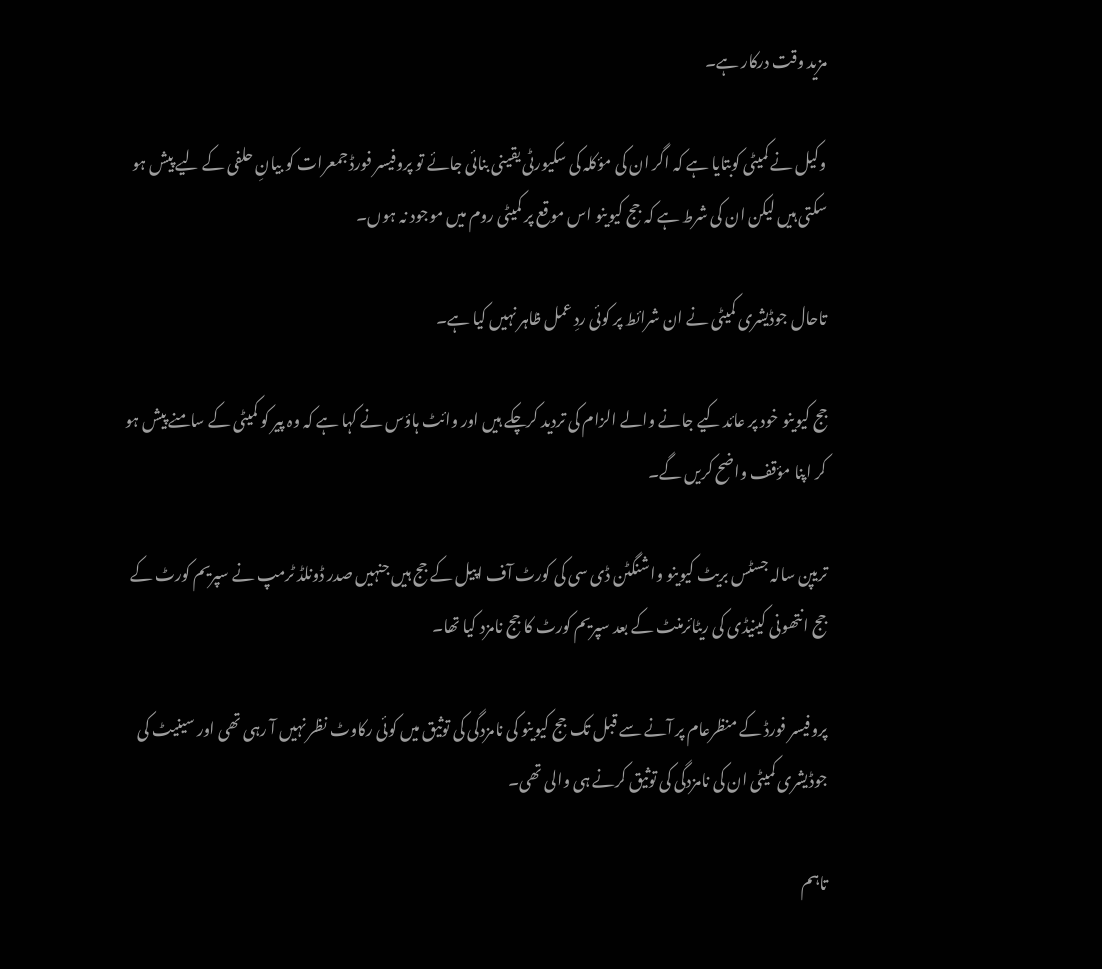مزید وقت درکار ہے۔

وکیل نے کمیٹی کوبتایا ہے کہ اگر ان کی مؤکلہ کی سکیورٹی یقینی بنائی جائے تو پروفیسر فورڈ جمعرات کو بیانِ حلفی کے لیے پیش ہو سکتی ہیں لیکن ان کی شرط ہے کہ جج کیوینو اس موقع پر کمیٹی روم میں موجود نہ ہوں۔

تاحال جوڈیشری کمیٹی نے ان شرائط پر کوئی ردِ عمل ظاہر نہیں کیا ہے۔

جج کیوینو خود پر عائد کیے جانے والے الزام کی تردید کرچکے ہیں اور وائٹ ہاؤس نے کہا ہے کہ وہ پیر کو کمیٹی کے سامنے پیش ہو کر اپنا مؤقف واضح کریں گے۔

تریپن سالہ جسٹس بریٹ کیوینو واشنگٹن ڈی سی کی کورٹ آف اپیل کے جج ہیں جنہیں صدر ڈونلڈ ٹرمپ نے سپریم کورٹ کے جج انتھونی کینیڈی کی ریٹائرمنٹ کے بعد سپریم کورٹ کا جج نامزد کیا تھا۔

پروفیسر فورڈ کے منظرعام پر آنے سے قبل تک جج کیوینو کی نامزدگی کی توثیق میں کوئی رکاوٹ نظر نہیں آ رہی تھی اور سینیٹ کی جوڈیشری کمیٹی ان کی نامزدگی کی توثیق کرنے ہی والی تھی۔

تاہم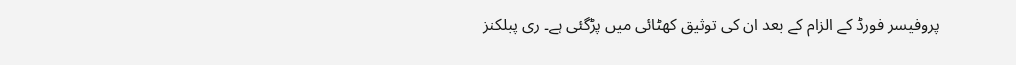پروفیسر فورڈ کے الزام کے بعد ان کی توثیق کھٹائی میں پڑگئی ہے۔ ری پبلکنز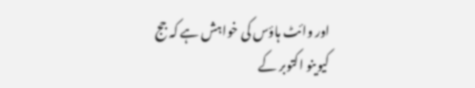اور وائٹ ہاؤس کی خواہش ہے کہ جج کیوینو اکتوبر کے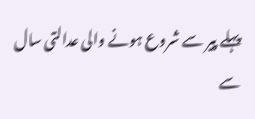پہلے پیر سے شروع ہونے والی عدالتی سال سے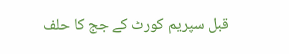قبل سپریم کورٹ کے جج کا حلف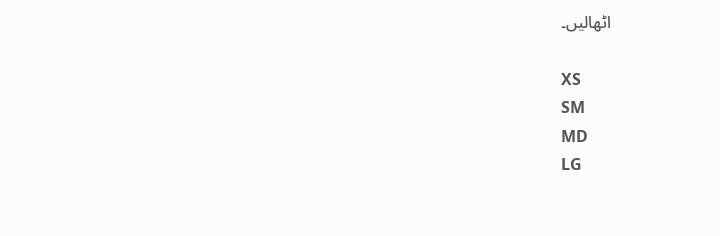اٹھالیں۔

XS
SM
MD
LG